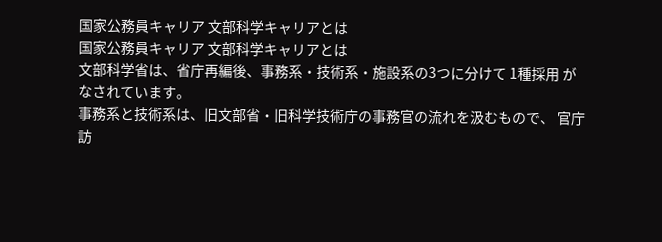国家公務員キャリア 文部科学キャリアとは
国家公務員キャリア 文部科学キャリアとは
文部科学省は、省庁再編後、事務系・技術系・施設系の3つに分けて 1種採用 が
なされています。
事務系と技術系は、旧文部省・旧科学技術庁の事務官の流れを汲むもので、 官庁
訪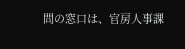問の窓口は、官房人事課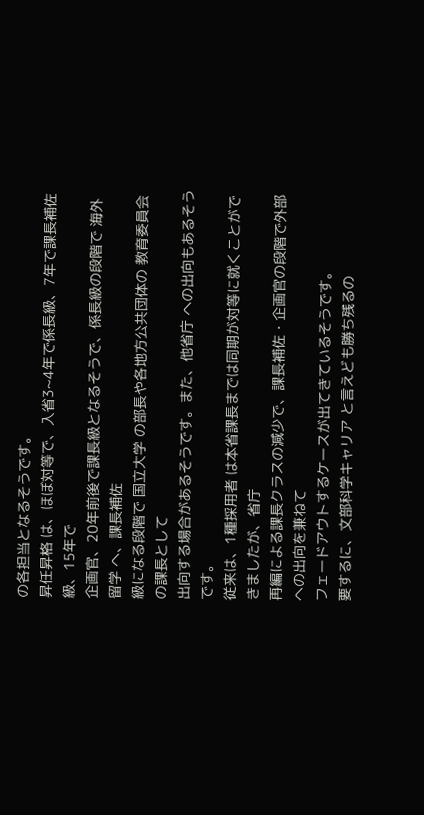の各担当となるそうです。
昇任昇格 は、ほぼ対等で、入省3~4年で係長級、7年で課長補佐級、15年で
企画官、20年前後で課長級となるそうで、係長級の段階で 海外留学 へ、課長補佐
級になる段階で 国立大学 の部長や各地方公共団体の 教育委員会 の課長として
出向する場合があるそうです。また、他省庁 への出向もあるそうです。
従来は、1種採用者 は本省課長までは同期が対等に就くことができましたが、省庁
再編による課長クラスの減少で、課長補佐・企画官の段階で外部への出向を兼ねて
フェードアウトするケースが出てきているそうです。
要するに、文部科学キャリア と言えども勝ち残るの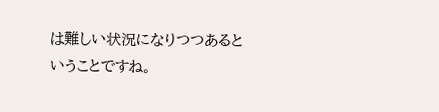は難しい状況になりつつあると
いうことですね。